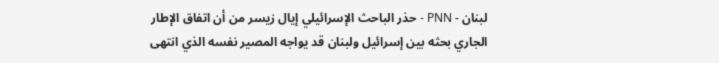لبنان - PNN - حذر الباحث الإسرائيلي إيال زيسر من أن اتفاق الإطار الجاري بحثه بين إسرائيل ولبنان قد يواجه المصير نفسه الذي انتهى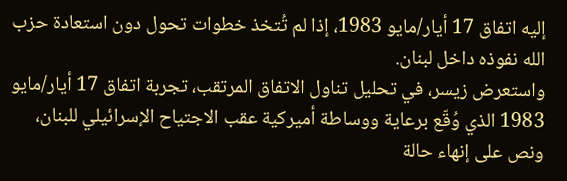إليه اتفاق 17 أيار/مايو 1983، إذا لم تُتخذ خطوات تحول دون استعادة حزب الله نفوذه داخل لبنان.
واستعرض زيسر، في تحليل تناول الاتفاق المرتقب، تجربة اتفاق 17 أيار/مايو 1983 الذي وُقّع برعاية ووساطة أميركية عقب الاجتياح الإسرائيلي للبنان، ونص على إنهاء حالة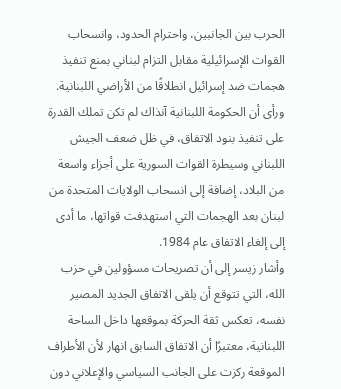الحرب بين الجانبين، واحترام الحدود، وانسحاب القوات الإسرائيلية مقابل التزام لبناني بمنع تنفيذ هجمات ضد إسرائيل انطلاقًا من الأراضي اللبنانية.
ورأى أن الحكومة اللبنانية آنذاك لم تكن تملك القدرة على تنفيذ بنود الاتفاق، في ظل ضعف الجيش اللبناني وسيطرة القوات السورية على أجزاء واسعة من البلاد، إضافة إلى انسحاب الولايات المتحدة من لبنان بعد الهجمات التي استهدفت قواتها، ما أدى إلى إلغاء الاتفاق عام 1984.
وأشار زيسر إلى أن تصريحات مسؤولين في حزب الله، التي تتوقع أن يلقى الاتفاق الجديد المصير نفسه، تعكس ثقة الحركة بموقعها داخل الساحة اللبنانية، معتبرًا أن الاتفاق السابق انهار لأن الأطراف الموقعة ركزت على الجانب السياسي والإعلاني دون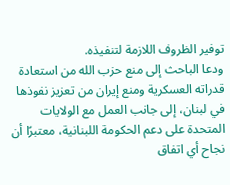توفير الظروف اللازمة لتنفيذه.
ودعا الباحث إلى منع حزب الله من استعادة قدراته العسكرية ومنع إيران من تعزيز نفوذها في لبنان، إلى جانب العمل مع الولايات المتحدة على دعم الحكومة اللبنانية، معتبرًا أن نجاح أي اتفاق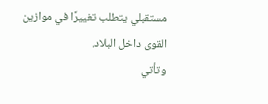مستقبلي يتطلب تغييرًا في موازين القوى داخل البلاد.
وتأتي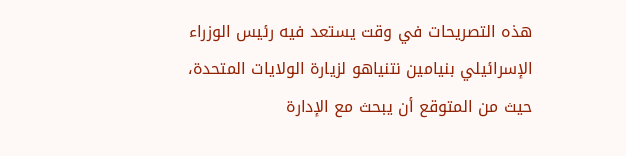هذه التصريحات في وقت يستعد فيه رئيس الوزراء الإسرائيلي بنيامين نتنياهو لزيارة الولايات المتحدة، حيث من المتوقع أن يبحث مع الإدارة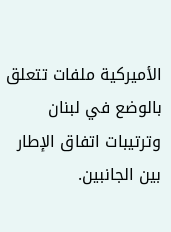الأميركية ملفات تتعلق بالوضع في لبنان وترتيبات اتفاق الإطار بين الجانبين.